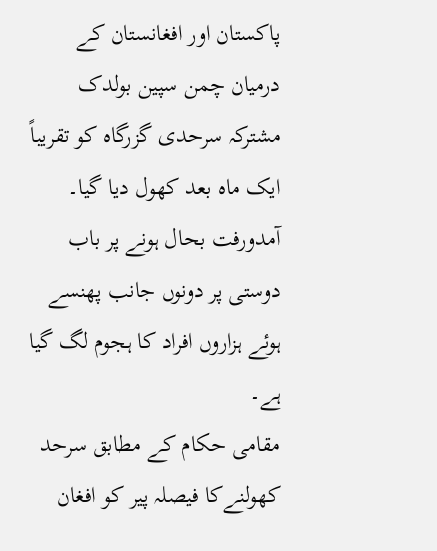پاکستان اور افغانستان کے درمیان چمن سپین بولدک مشترکہ سرحدی گزرگاہ کو تقریباً ایک ماہ بعد کھول دیا گیا۔
آمدورفت بحال ہونے پر باب دوستی پر دونوں جانب پھنسے ہوئے ہزاروں افراد کا ہجوم لگ گیا ہے۔
مقامی حکام کے مطابق سرحد کھولنےکا فیصلہ پیر کو افغان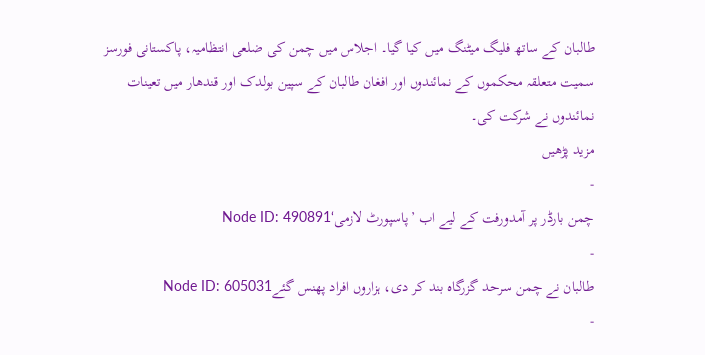طالبان کے ساتھ فلیگ میٹنگ میں کیا گیا۔ اجلاس میں چمن کی ضلعی انتظامیہ، پاکستانی فورسز سمیت متعلقہ محکموں کے نمائندوں اور افغان طالبان کے سپین بولدک اور قندھار میں تعینات نمائندوں نے شرکت کی۔
مزید پڑھیں
-
چمن بارڈر پر آمدورفت کے لیے اب ’پاسپورٹ لازمی‘Node ID: 490891
-
طالبان نے چمن سرحد گزرگاہ بند کر دی، ہزاروں افراد پھنس گئےNode ID: 605031
-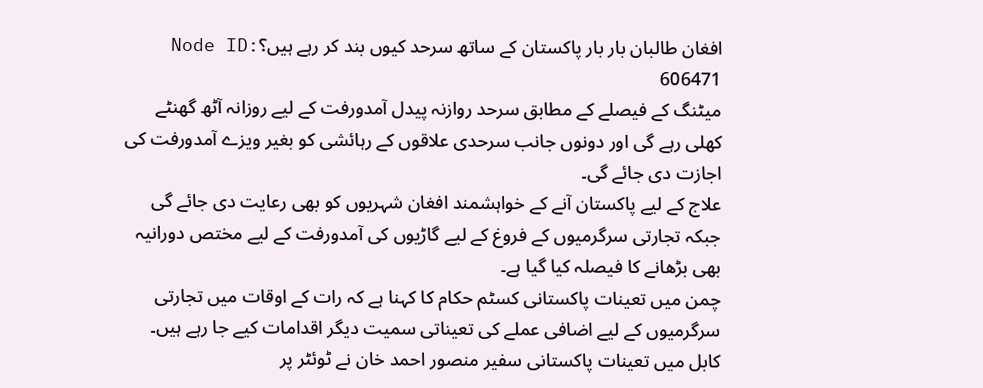افغان طالبان بار بار پاکستان کے ساتھ سرحد کیوں بند کر رہے ہیں؟Node ID: 606471
میٹنگ کے فیصلے کے مطابق سرحد روازنہ پیدل آمدورفت کے لیے روزانہ آٹھ گھنٹے کھلی رہے گی اور دونوں جانب سرحدی علاقوں کے رہائشی کو بغیر ویزے آمدورفت کی اجازت دی جائے گی۔
علاج کے لیے پاکستان آنے کے خواہشمند افغان شہریوں کو بھی رعایت دی جائے گی جبکہ تجارتی سرگرمیوں کے فروغ کے لیے گاڑیوں کی آمدورفت کے لیے مختص دورانیہ بھی بڑھانے کا فیصلہ کیا گیا ہے۔
چمن میں تعینات پاکستانی کسٹم حکام کا کہنا ہے کہ رات کے اوقات میں تجارتی سرگرمیوں کے لیے اضافی عملے کی تعیناتی سمیت دیگر اقدامات کیے جا رہے ہیں۔
کابل میں تعینات پاکستانی سفیر منصور احمد خان نے ٹوئٹر پر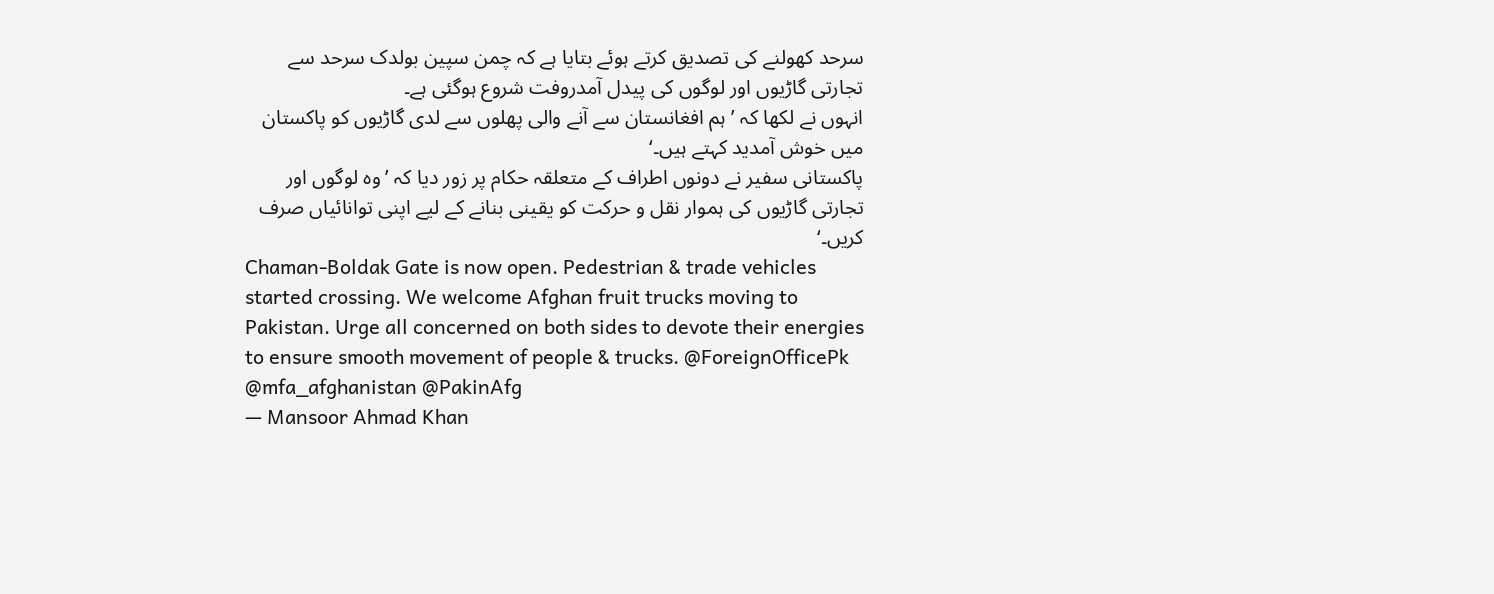سرحد کھولنے کی تصدیق کرتے ہوئے بتایا ہے کہ چمن سپین بولدک سرحد سے تجارتی گاڑیوں اور لوگوں کی پیدل آمدروفت شروع ہوگئی ہے۔
انہوں نے لکھا کہ ’ہم افغانستان سے آنے والی پھلوں سے لدی گاڑیوں کو پاکستان میں خوش آمدید کہتے ہیں۔‘
پاکستانی سفیر نے دونوں اطراف کے متعلقہ حکام پر زور دیا کہ ’وہ لوگوں اور تجارتی گاڑیوں کی ہموار نقل و حرکت کو یقینی بنانے کے لیے اپنی توانائیاں صرف کریں۔‘
Chaman-Boldak Gate is now open. Pedestrian & trade vehicles started crossing. We welcome Afghan fruit trucks moving to Pakistan. Urge all concerned on both sides to devote their energies to ensure smooth movement of people & trucks. @ForeignOfficePk @mfa_afghanistan @PakinAfg
— Mansoor Ahmad Khan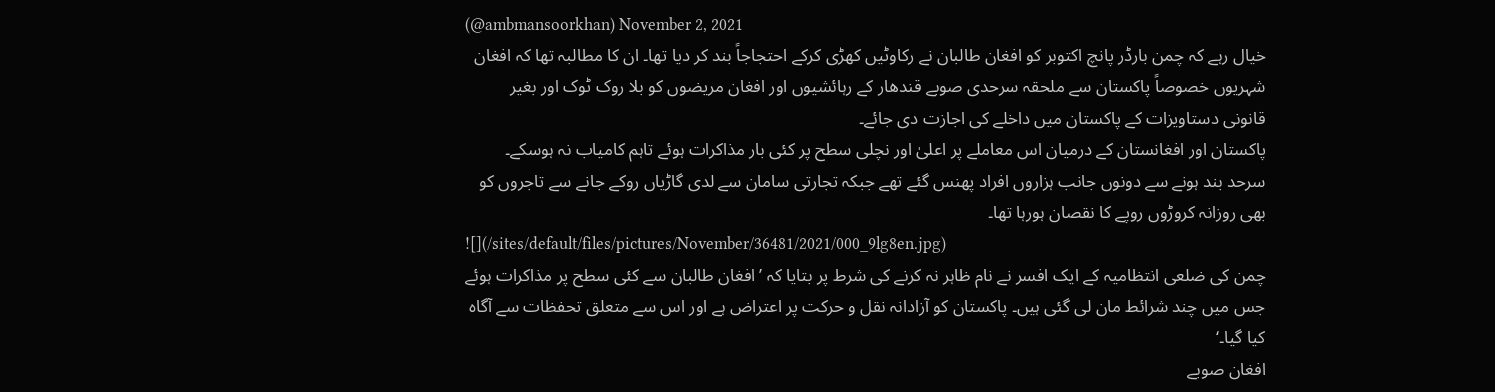(@ambmansoorkhan) November 2, 2021
خیال رہے کہ چمن بارڈر پانچ اکتوبر کو افغان طالبان نے رکاوٹیں کھڑی کرکے احتجاجاً بند کر دیا تھا۔ ان کا مطالبہ تھا کہ افغان شہریوں خصوصاً پاکستان سے ملحقہ سرحدی صوبے قندھار کے رہائشیوں اور افغان مریضوں کو بلا روک ٹوک اور بغیر قانونی دستاویزات کے پاکستان میں داخلے کی اجازت دی جائے۔
پاکستان اور افغانستان کے درمیان اس معاملے پر اعلیٰ اور نچلی سطح پر کئی بار مذاکرات ہوئے تاہم کامیاب نہ ہوسکے۔
سرحد بند ہونے سے دونوں جانب ہزاروں افراد پھنس گئے تھے جبکہ تجارتی سامان سے لدی گاڑیاں روکے جانے سے تاجروں کو بھی روزانہ کروڑوں روپے کا نقصان ہورہا تھا۔
![](/sites/default/files/pictures/November/36481/2021/000_9lg8en.jpg)
چمن کی ضلعی انتظامیہ کے ایک افسر نے نام ظاہر نہ کرنے کی شرط پر بتایا کہ ’افغان طالبان سے کئی سطح پر مذاکرات ہوئے جس میں چند شرائط مان لی گئی ہیں۔ پاکستان کو آزادانہ نقل و حرکت پر اعتراض ہے اور اس سے متعلق تحفظات سے آگاہ کیا گیا۔‘
افغان صوبے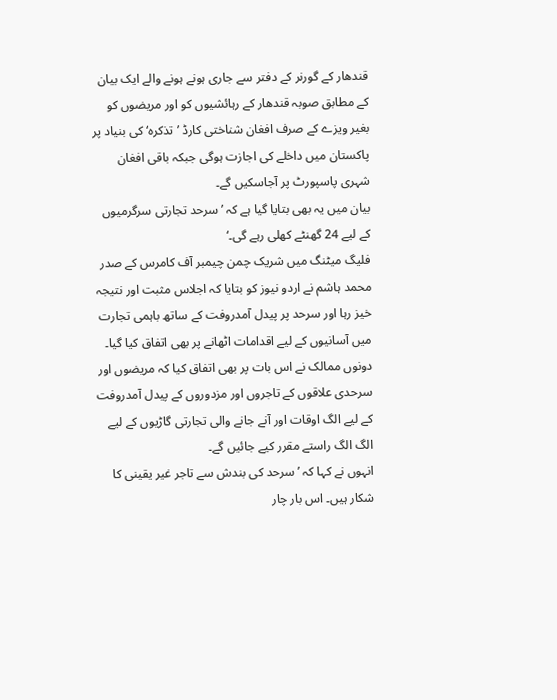قندھار کے گورنر کے دفتر سے جاری ہونے ہونے والے ایک بیان کے مطابق صوبہ قندھار کے رہائشیوں کو اور مریضوں کو بغیر ویزے کے صرف افغان شناختی کارڈ ’تذکرہ‘ کی بنیاد پر پاکستان میں داخلے کی اجازت ہوگی جبکہ باقی افغان شہری پاسپورٹ پر آجاسکیں گے۔
بیان میں یہ بھی بتایا گیا ہے کہ ’سرحد تجارتی سرگرمیوں کے لیے 24 گھنٹے کھلی رہے گی۔‘
فلیگ میٹنگ میں شریک چمن چیمبر آف کامرس کے صدر محمد ہاشم نے اردو نیوز کو بتایا کہ اجلاس مثبت اور نتیجہ خیز رہا اور سرحد پر پیدل آمدروفت کے ساتھ باہمی تجارت میں آسانیوں کے لیے اقدامات اٹھانے پر بھی اتفاق کیا گیا۔
دونوں ممالک نے اس بات پر بھی اتفاق کیا کہ مریضوں اور سرحدی علاقوں کے تاجروں اور مزدوروں کے پیدل آمدروفت کے لیے الگ اوقات اور آنے جانے والی تجارتی گاڑیوں کے لیے الگ الگ راستے مقرر کیے جائیں گے۔
انہوں نے کہا کہ ’سرحد کی بندش سے تاجر غیر یقینی کا شکار ہیں۔ اس بار چار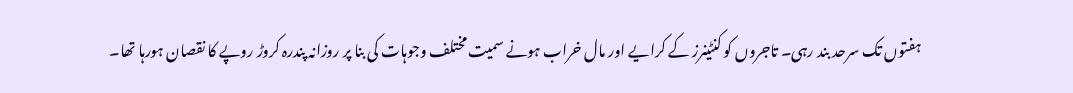ہفتوں تک سرحد بند رہی۔ تاجروں کو کنٹینرز کے کرایے اور مال خراب ہونے سمیت مختلف وجوہات کی بنا پر روزانہ پندرہ کروڑ روپے کا نقصان ہورہا تھا۔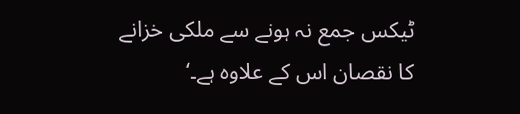ٹیکس جمع نہ ہونے سے ملکی خزانے کا نقصان اس کے علاوہ ہے۔‘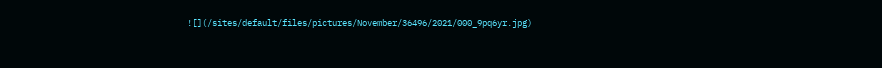![](/sites/default/files/pictures/November/36496/2021/000_9pq6yr.jpg)